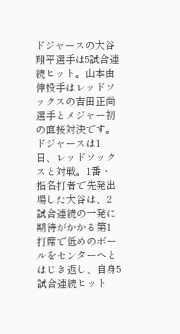ドジャースの大谷翔平選手は5試合連続ヒット。山本由伸投手はレッドソックスの吉田正尚選手とメジャー初の直接対決です。
ドジャースは1日、レッドソックスと対戦。1番・指名打者で先発出場した大谷は、2試合連続の一発に期待がかかる第1打席で低めのボールをセンターへとはじき返し、自身5試合連続ヒット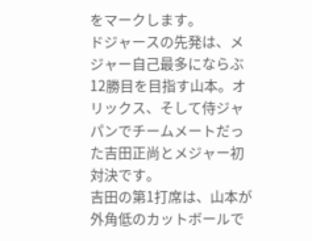をマークします。
ドジャースの先発は、メジャー自己最多にならぶ12勝目を目指す山本。オリックス、そして侍ジャパンでチームメートだった吉田正尚とメジャー初対決です。
吉田の第1打席は、山本が外角低のカットボールで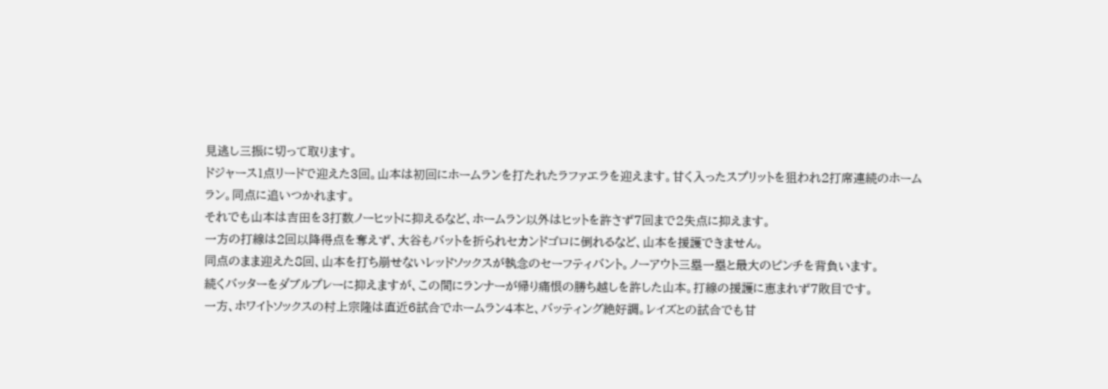見逃し三振に切って取ります。
ドジャース1点リードで迎えた3回。山本は初回にホームランを打たれたラファエラを迎えます。甘く入ったスプリットを狙われ2打席連続のホームラン。同点に追いつかれます。
それでも山本は吉田を3打数ノーヒットに抑えるなど、ホームラン以外はヒットを許さず7回まで2失点に抑えます。
一方の打線は2回以降得点を奪えず、大谷もバットを折られセカンドゴロに倒れるなど、山本を援護できません。
同点のまま迎えた8回、山本を打ち崩せないレッドソックスが執念のセーフティバント。ノーアウト三塁一塁と最大のピンチを背負います。
続くバッターをダブルプレーに抑えますが、この間にランナーが帰り痛恨の勝ち越しを許した山本。打線の援護に恵まれず7敗目です。
一方、ホワイトソックスの村上宗隆は直近6試合でホームラン4本と、バッティング絶好調。レイズとの試合でも甘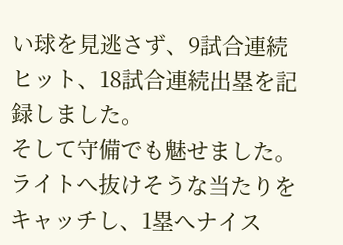い球を見逃さず、9試合連続ヒット、18試合連続出塁を記録しました。
そして守備でも魅せました。ライトへ抜けそうな当たりをキャッチし、1塁へナイス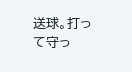送球。打って守っ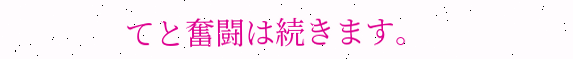てと奮闘は続きます。